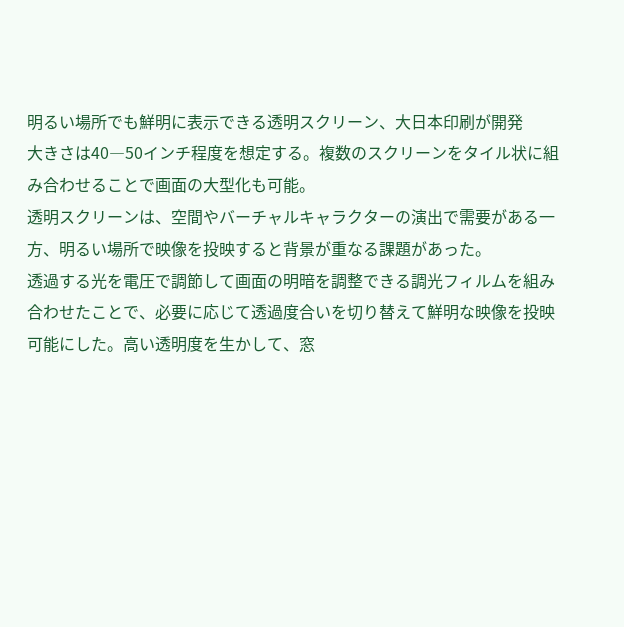明るい場所でも鮮明に表示できる透明スクリーン、大日本印刷が開発
大きさは40―50インチ程度を想定する。複数のスクリーンをタイル状に組み合わせることで画面の大型化も可能。
透明スクリーンは、空間やバーチャルキャラクターの演出で需要がある一方、明るい場所で映像を投映すると背景が重なる課題があった。
透過する光を電圧で調節して画面の明暗を調整できる調光フィルムを組み合わせたことで、必要に応じて透過度合いを切り替えて鮮明な映像を投映可能にした。高い透明度を生かして、窓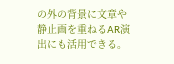の外の背景に文章や静止画を重ねるAR演出にも活用できる。